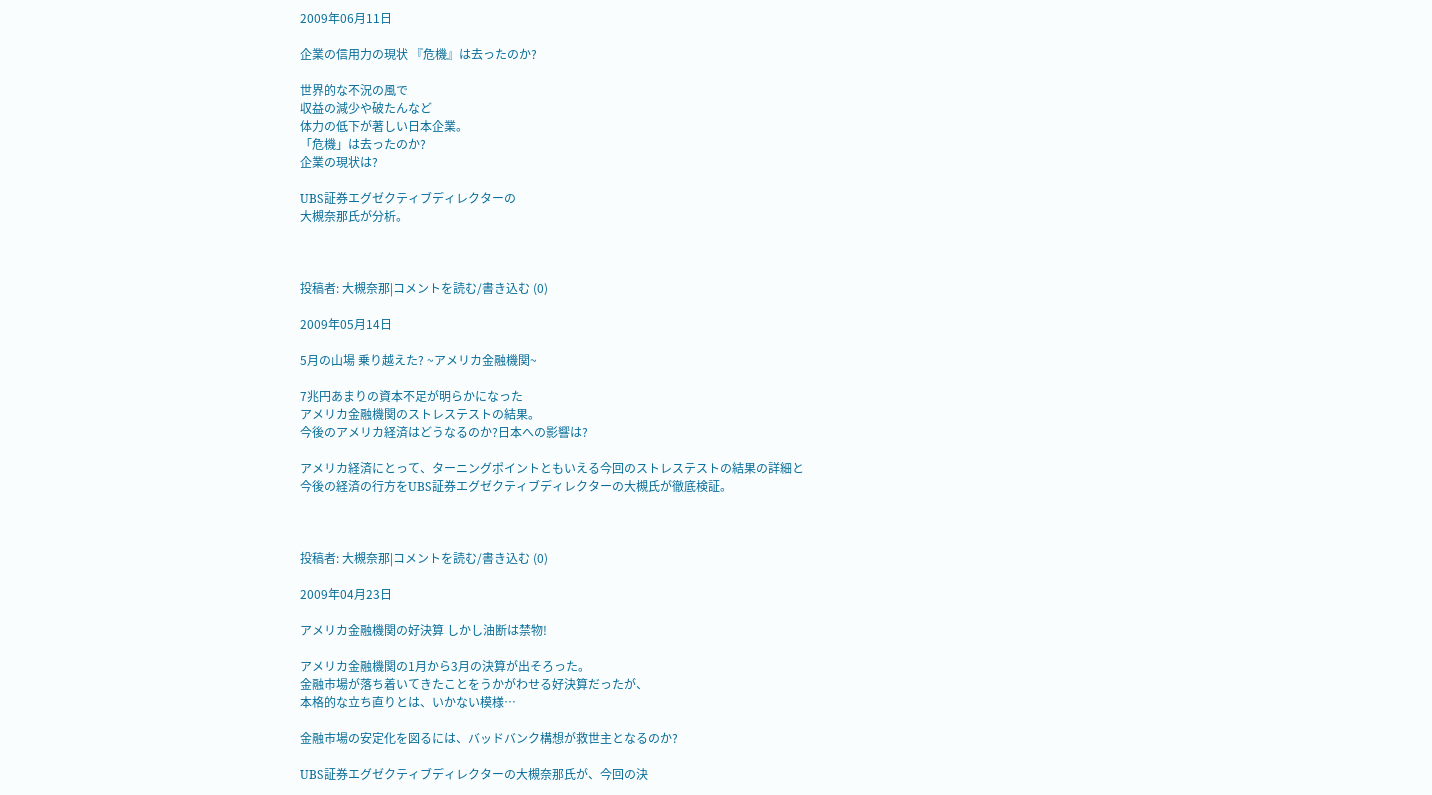2009年06月11日

企業の信用力の現状 『危機』は去ったのか?

世界的な不況の風で
収益の減少や破たんなど
体力の低下が著しい日本企業。
「危機」は去ったのか?
企業の現状は?

UBS証券エグゼクティブディレクターの
大槻奈那氏が分析。



投稿者: 大槻奈那|コメントを読む/書き込む (0)

2009年05月14日

5月の山場 乗り越えた? ~アメリカ金融機関~

7兆円あまりの資本不足が明らかになった
アメリカ金融機関のストレステストの結果。
今後のアメリカ経済はどうなるのか?日本への影響は?

アメリカ経済にとって、ターニングポイントともいえる今回のストレステストの結果の詳細と
今後の経済の行方をUBS証券エグゼクティブディレクターの大槻氏が徹底検証。



投稿者: 大槻奈那|コメントを読む/書き込む (0)

2009年04月23日

アメリカ金融機関の好決算 しかし油断は禁物!

アメリカ金融機関の1月から3月の決算が出そろった。
金融市場が落ち着いてきたことをうかがわせる好決算だったが、
本格的な立ち直りとは、いかない模様…

金融市場の安定化を図るには、バッドバンク構想が救世主となるのか?

UBS証券エグゼクティブディレクターの大槻奈那氏が、今回の決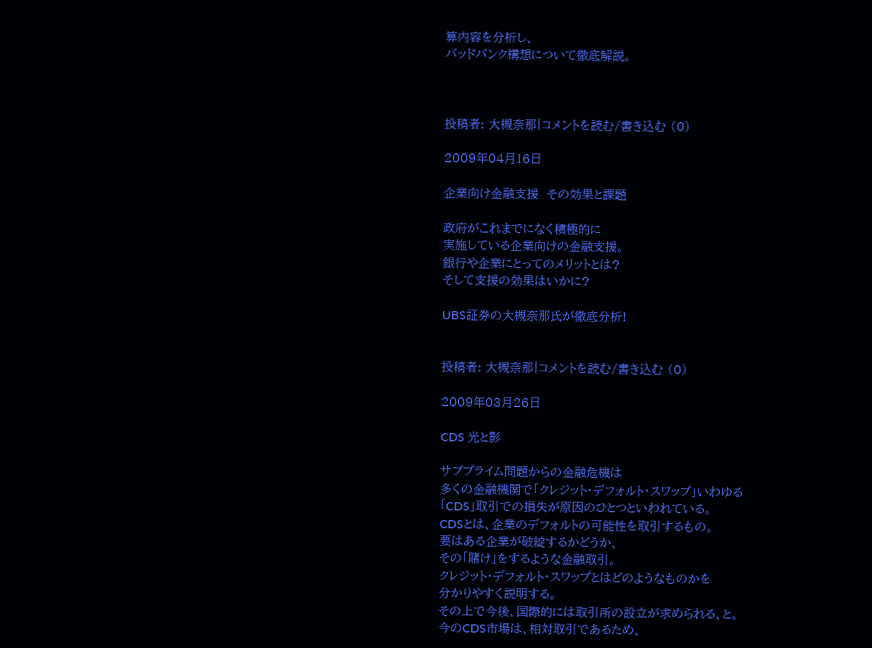算内容を分析し、
バッドバンク構想について徹底解説。



投稿者: 大槻奈那|コメントを読む/書き込む (0)

2009年04月16日

企業向け金融支援  その効果と課題

政府がこれまでになく積極的に
実施している企業向けの金融支援。
銀行や企業にとってのメリットとは?
そして支援の効果はいかに?

UBS証券の大槻奈那氏が徹底分析!


投稿者: 大槻奈那|コメントを読む/書き込む (0)

2009年03月26日

CDS 光と影

サブプライム問題からの金融危機は
多くの金融機関で「クレジット・デフォルト・スワップ」いわゆる
「CDS」取引での損失が原因のひとつといわれている。
CDSとは、企業のデフォルトの可能性を取引するもの。
要はある企業が破綻するかどうか、
その「賭け」をするような金融取引。
クレジット・デフォルト・スワップとはどのようなものかを
分かりやすく説明する。
その上で今後、国際的には取引所の設立が求められる、と。
今のCDS市場は、相対取引であるため、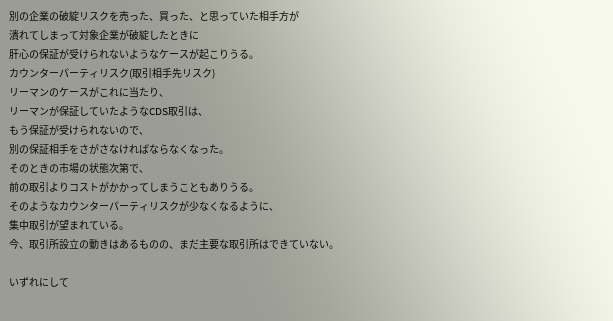別の企業の破綻リスクを売った、買った、と思っていた相手方が
潰れてしまって対象企業が破綻したときに
肝心の保証が受けられないようなケースが起こりうる。
カウンターパーティリスク(取引相手先リスク)
リーマンのケースがこれに当たり、
リーマンが保証していたようなCDS取引は、
もう保証が受けられないので、
別の保証相手をさがさなければならなくなった。
そのときの市場の状態次第で、
前の取引よりコストがかかってしまうこともありうる。
そのようなカウンターパーティリスクが少なくなるように、
集中取引が望まれている。
今、取引所設立の動きはあるものの、まだ主要な取引所はできていない。

いずれにして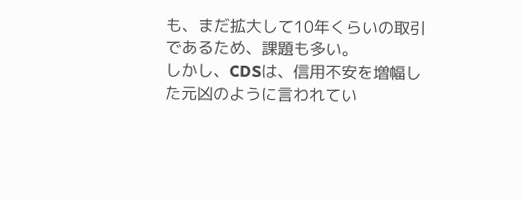も、まだ拡大して10年くらいの取引であるため、課題も多い。
しかし、CDSは、信用不安を増幅した元凶のように言われてい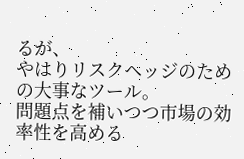るが、
やはりリスクヘッジのための大事なツール。
問題点を補いつつ市場の効率性を高める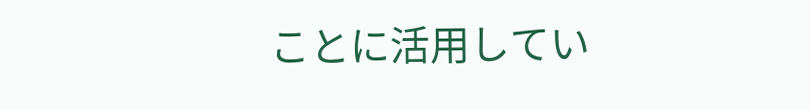ことに活用してい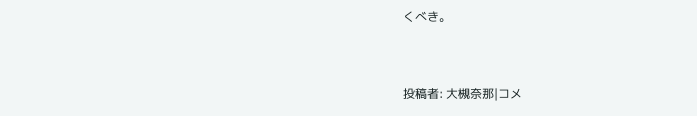くべき。


投稿者: 大槻奈那|コメ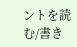ントを読む/書き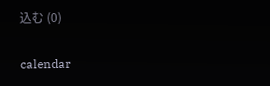込む (0)

calendar